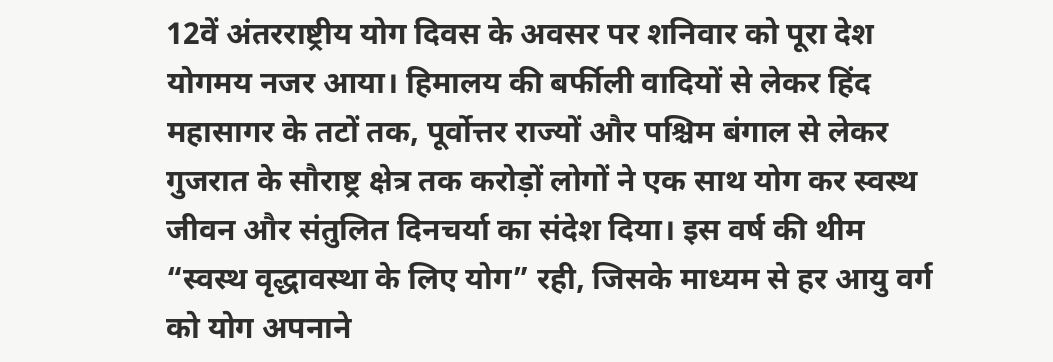12वें अंतरराष्ट्रीय योग दिवस के अवसर पर शनिवार को पूरा देश योगमय नजर आया। हिमालय की बर्फीली वादियों से लेकर हिंद महासागर के तटों तक, पूर्वोत्तर राज्यों और पश्चिम बंगाल से लेकर गुजरात के सौराष्ट्र क्षेत्र तक करोड़ों लोगों ने एक साथ योग कर स्वस्थ जीवन और संतुलित दिनचर्या का संदेश दिया। इस वर्ष की थीम “स्वस्थ वृद्धावस्था के लिए योग” रही, जिसके माध्यम से हर आयु वर्ग को योग अपनाने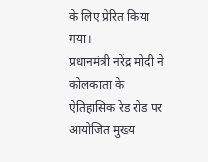के लिए प्रेरित किया गया।
प्रधानमंत्री नरेंद्र मोदी ने कोलकाता के ऐतिहासिक रेड रोड पर आयोजित मुख्य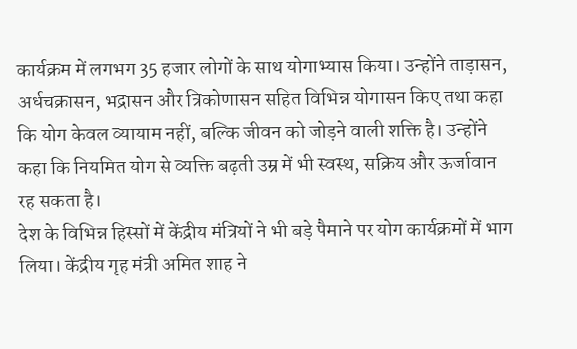कार्यक्रम में लगभग 35 हजार लोगों के साथ योगाभ्यास किया। उन्होंने ताड़ासन, अर्धचक्रासन, भद्रासन और त्रिकोणासन सहित विभिन्न योगासन किए तथा कहा कि योग केवल व्यायाम नहीं, बल्कि जीवन को जोड़ने वाली शक्ति है। उन्होंने कहा कि नियमित योग से व्यक्ति बढ़ती उम्र में भी स्वस्थ, सक्रिय और ऊर्जावान रह सकता है।
देश के विभिन्न हिस्सों में केंद्रीय मंत्रियों ने भी बड़े पैमाने पर योग कार्यक्रमों में भाग लिया। केंद्रीय गृह मंत्री अमित शाह ने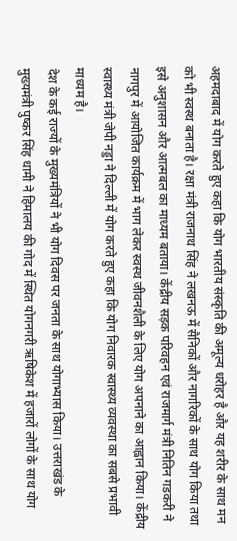अहमदाबाद में योग करते हुए कहा कि योग भारतीय संस्कृति की अमूल्य धरोहर है और यह शरीर के साथ मन को भी स्वस्थ बनाता है। रक्षा मंत्री राजनाथ सिंह ने लखनऊ में सैनिकों और नागरिकों के साथ योग किया तथा इसे अनुशासन और आत्मबल का माध्यम बताया। केंद्रीय सड़क परिवहन एवं राजमार्ग मंत्री नितिन गडकरी ने नागपुर में आयोजित कार्यक्रम में भाग लेकर स्वस्थ जीवनशैली के लिए योग अपनाने का आह्वान किया। केंद्रीय स्वास्थ्य मंत्री जेपी नड्डा ने दिल्ली में योग करते हुए कहा कि योग निवारक स्वास्थ्य व्यवस्था का सबसे प्रभावी माध्यम है।
देश के कई राज्यों के मुख्यमंत्रियों ने भी योग दिवस पर जनता के साथ योगाभ्यास किया। उत्तराखंड के मुख्यमंत्री पुष्कर सिंह धामी ने हिमालय की गोद में स्थित योगनगरी ऋषिकेश में हजारों लोगों के साथ योग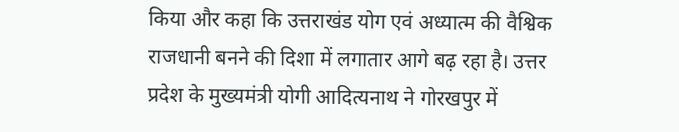किया और कहा कि उत्तराखंड योग एवं अध्यात्म की वैश्विक राजधानी बनने की दिशा में लगातार आगे बढ़ रहा है। उत्तर प्रदेश के मुख्यमंत्री योगी आदित्यनाथ ने गोरखपुर में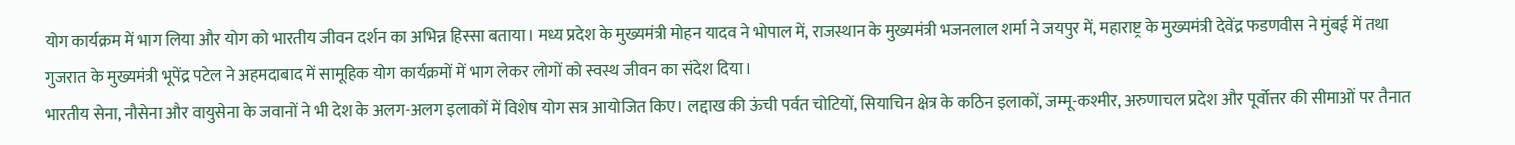योग कार्यक्रम में भाग लिया और योग को भारतीय जीवन दर्शन का अभिन्न हिस्सा बताया। मध्य प्रदेश के मुख्यमंत्री मोहन यादव ने भोपाल में, राजस्थान के मुख्यमंत्री भजनलाल शर्मा ने जयपुर में, महाराष्ट्र के मुख्यमंत्री देवेंद्र फडणवीस ने मुंबई में तथा गुजरात के मुख्यमंत्री भूपेंद्र पटेल ने अहमदाबाद में सामूहिक योग कार्यक्रमों में भाग लेकर लोगों को स्वस्थ जीवन का संदेश दिया।
भारतीय सेना, नौसेना और वायुसेना के जवानों ने भी देश के अलग-अलग इलाकों में विशेष योग सत्र आयोजित किए। लद्दाख की ऊंची पर्वत चोटियों, सियाचिन क्षेत्र के कठिन इलाकों, जम्मू-कश्मीर, अरुणाचल प्रदेश और पूर्वोत्तर की सीमाओं पर तैनात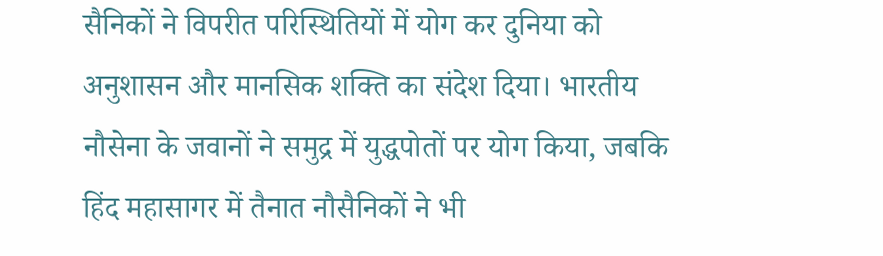सैनिकों ने विपरीत परिस्थितियों में योग कर दुनिया को अनुशासन और मानसिक शक्ति का संदेश दिया। भारतीय नौसेना के जवानों ने समुद्र में युद्धपोतों पर योग किया, जबकि हिंद महासागर में तैनात नौसैनिकों ने भी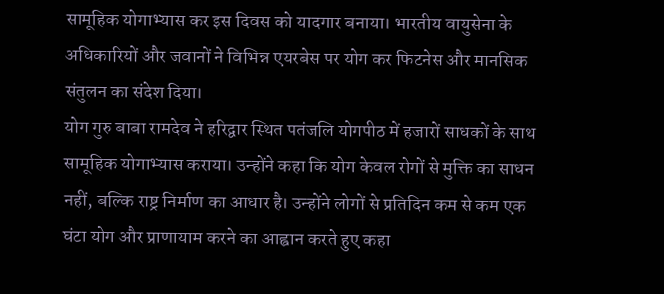सामूहिक योगाभ्यास कर इस दिवस को यादगार बनाया। भारतीय वायुसेना के अधिकारियों और जवानों ने विभिन्न एयरबेस पर योग कर फिटनेस और मानसिक संतुलन का संदेश दिया।
योग गुरु बाबा रामदेव ने हरिद्वार स्थित पतंजलि योगपीठ में हजारों साधकों के साथ सामूहिक योगाभ्यास कराया। उन्होंने कहा कि योग केवल रोगों से मुक्ति का साधन नहीं, बल्कि राष्ट्र निर्माण का आधार है। उन्होंने लोगों से प्रतिदिन कम से कम एक घंटा योग और प्राणायाम करने का आह्वान करते हुए कहा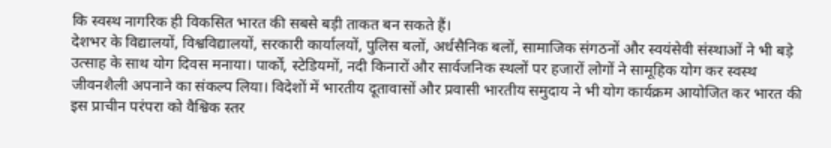कि स्वस्थ नागरिक ही विकसित भारत की सबसे बड़ी ताकत बन सकते हैं।
देशभर के विद्यालयों, विश्वविद्यालयों, सरकारी कार्यालयों, पुलिस बलों, अर्धसैनिक बलों, सामाजिक संगठनों और स्वयंसेवी संस्थाओं ने भी बड़े उत्साह के साथ योग दिवस मनाया। पार्कों, स्टेडियमों, नदी किनारों और सार्वजनिक स्थलों पर हजारों लोगों ने सामूहिक योग कर स्वस्थ जीवनशैली अपनाने का संकल्प लिया। विदेशों में भारतीय दूतावासों और प्रवासी भारतीय समुदाय ने भी योग कार्यक्रम आयोजित कर भारत की इस प्राचीन परंपरा को वैश्विक स्तर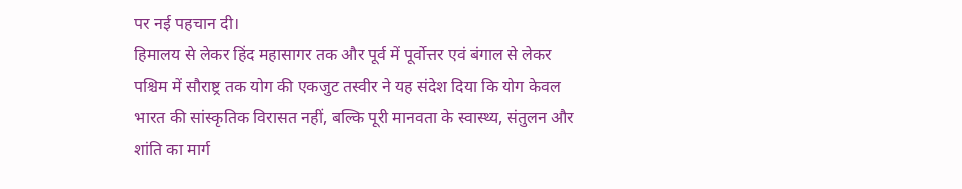पर नई पहचान दी।
हिमालय से लेकर हिंद महासागर तक और पूर्व में पूर्वोत्तर एवं बंगाल से लेकर पश्चिम में सौराष्ट्र तक योग की एकजुट तस्वीर ने यह संदेश दिया कि योग केवल भारत की सांस्कृतिक विरासत नहीं, बल्कि पूरी मानवता के स्वास्थ्य, संतुलन और शांति का मार्ग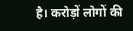है। करोड़ों लोगों की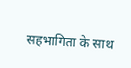सहभागिता के साथ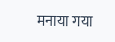मनाया गया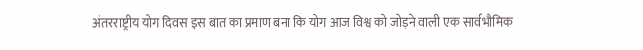अंतरराष्ट्रीय योग दिवस इस बात का प्रमाण बना कि योग आज विश्व को जोड़ने वाली एक सार्वभौमिक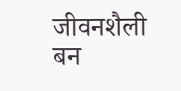जीवनशैली बन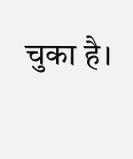चुका है।